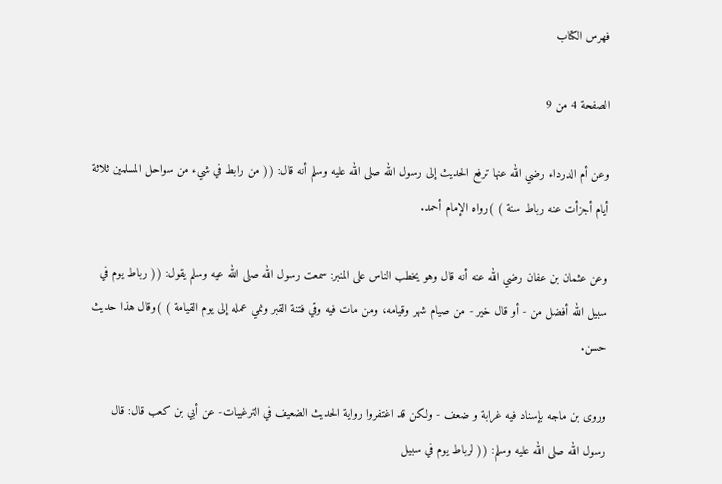فهرس الكتاب

الصفحة 4 من 9

وعن أم الدرداء رضي الله عنها ترفع الحديث إلى رسول الله صلى الله عليه وسلم أنه قال: (( من رابط في شيء من سواحل المسلمين ثلاثة أيام أجزأت عنه رباط سنة ) )رواه الإمام أحمد.

وعن عثمان بن عفان رضي الله عنه أنه قال وهو يخطب الناس على المنبر: سمعت رسول الله صلى الله عيه وسلم يقول: (( رباط يوم في سبيل الله أفضل من - أو قال خير - من صيام شهر وقيامه، ومن مات فيه وقي فتنة القبر ونمي عمله إلى يوم القيامة ) )وقال هذا حديث حسن.

وروى بن ماجه بإسناد فيه غرابة و ضعف - ولكن قد اغتفروا رواية الحديث الضعيف في الترغيبات- عن أبي بن كعب قال: قال رسول الله صلى الله عليه وسلم: (( لرباط يوم في سبيل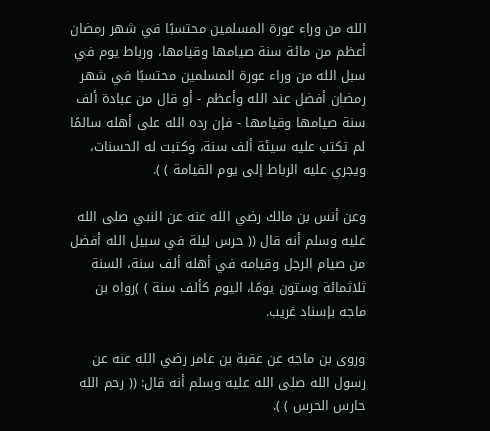الله من وراء عورة المسلمين محتسبًا في شهر رمضان أعظم من مائة سنة صيامها وقيامها، ورباط يوم في سبل الله من وراء عورة المسلمين محتسبًا في شهر رمضان أفضل عند الله وأعظم - أو قال من عبادة ألف سنة صيامها وقيامها - فإن رده الله على أهله سالمًا لم تكتب عليه سيئة ألف سنة، وكتبت له الحسنات، ويجري عليه الرباط إلى يوم القيامة ) ).

وعن أنس بن مالك رضي الله عنه عن النبي صلى الله عليه وسلم أنه قال (( حرس ليلة في سبيل الله أفضل من صيام الرجل وقيامه في أهله ألف سنة، السنة ثلاثمائة وستون يومًا، اليوم كألف سنة ) )رواه بن ماجه بإسناد غريب.

وروى بن ماجه عن عقبة بن عامر رضي الله عنه عن رسول الله صلى الله عليه وسلم أنه قال: (( رحم الله حارس الحرس ) ).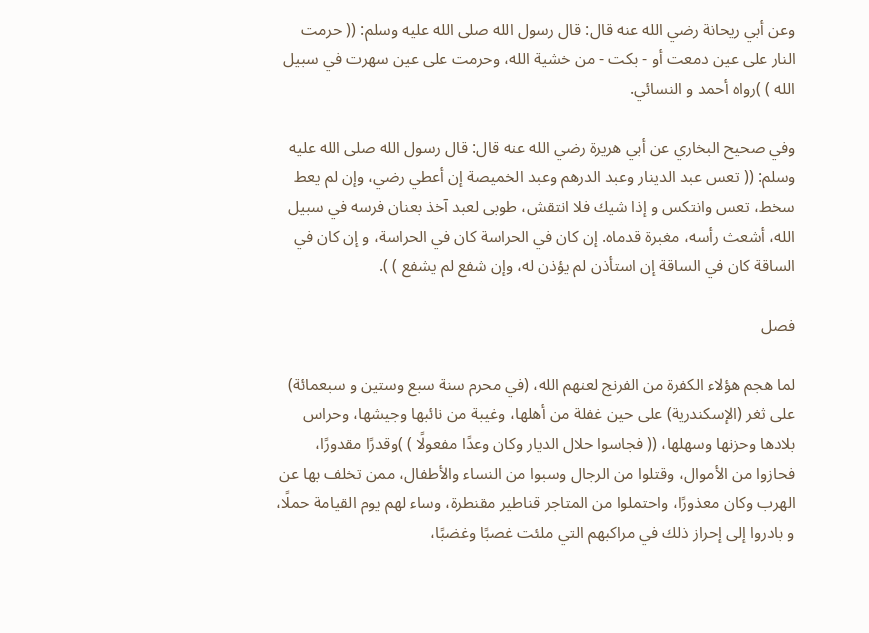وعن أبي ريحانة رضي الله عنه قال: قال رسول الله صلى الله عليه وسلم: (( حرمت النار على عين دمعت أو - بكت - من خشية الله، وحرمت على عين سهرت في سبيل الله ) )رواه أحمد و النسائي.

وفي صحيح البخاري عن أبي هريرة رضي الله عنه قال: قال رسول الله صلى الله عليه وسلم: (( تعس عبد الدينار وعبد الدرهم وعبد الخميصة إن أعطي رضي، وإن لم يعط سخط، تعس وانتكس و إذا شيك فلا انتقش، طوبى لعبد آخذ بعنان فرسه في سبيل الله، أشعث رأسه، مغبرة قدماه. إن كان في الحراسة كان في الحراسة، و إن كان في الساقة كان في الساقة إن استأذن لم يؤذن له، وإن شفع لم يشفع ) ).

فصل

لما هجم هؤلاء الكفرة من الفرنج لعنهم الله، (في محرم سنة سبع وستين و سبعمائة) على ثغر (الإسكندرية) على حين غفلة من أهلها، وغيبة من نائبها وجيشها، وحراس بلادها وحزنها وسهلها، (( فجاسوا حلال الديار وكان وعدًا مفعولًا ) )وقدرًا مقدورًا، فحازوا من الأموال، وقتلوا من الرجال وسبوا من النساء والأطفال، ممن تخلف بها عن الهرب وكان معذورًا، واحتملوا من المتاجر قناطير مقنطرة، وساء لهم يوم القيامة حملًا، و بادروا إلى إحراز ذلك في مراكبهم التي ملئت غصبًا وغضبًا،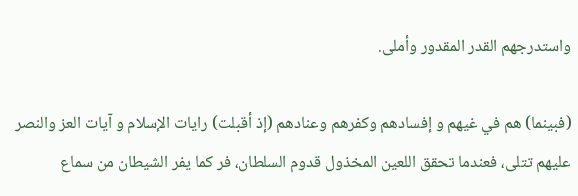واستدرجهم القدر المقدور وأملى.

(فبينما) هم في غيهم و إفسادهم وكفرهم وعنادهم (إذ أقبلت) رايات الإسلام و آيات العز والنصر عليهم تتلى، فعندما تحقق اللعين المخذول قدوم السلطان، فر كما يفر الشيطان من سماع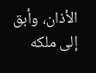الأذان، وأبق إلى ملكه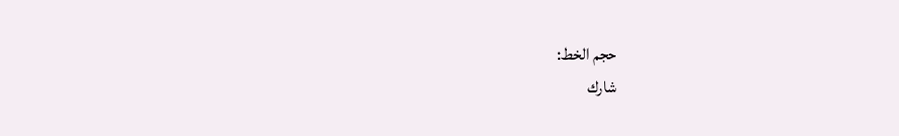حجم الخط:
شارك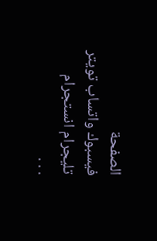الصفحة
فيسبوك واتساب تويتر تليجرام انستجرام
. . .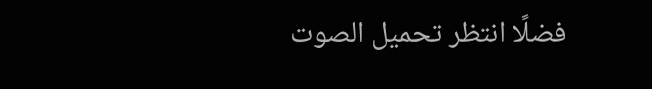فضلًا انتظر تحميل الصوت